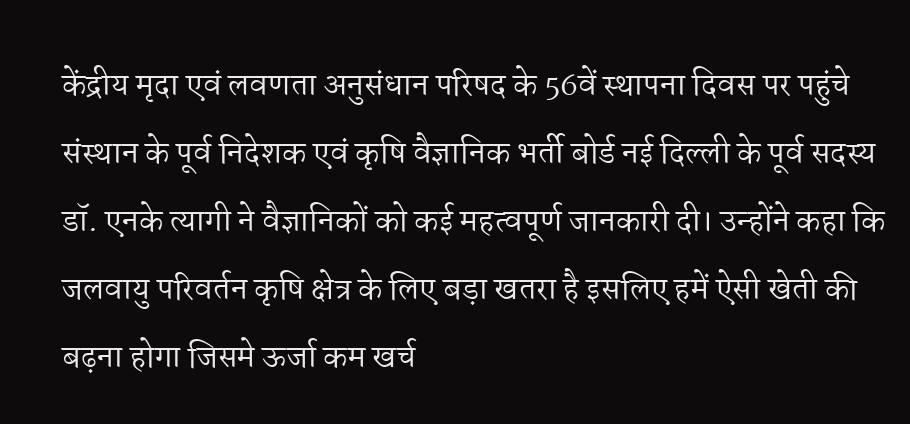केंद्रीय मृदा एवं लवणता अनुसंधान परिषद के 56वें स्थापना दिवस पर पहुंचे संस्थान के पूर्व निदेशक एवं कृषि वैज्ञानिक भर्ती बोर्ड नई दिल्ली के पूर्व सदस्य डॉ. एनके त्यागी ने वैज्ञानिकों को कई महत्वपूर्ण जानकारी दी। उन्होंने कहा कि जलवायु परिवर्तन कृषि क्षेत्र के लिए बड़ा खतरा है इसलिए हमें ऐसी खेती की बढ़ना होगा जिसमे ऊर्जा कम खर्च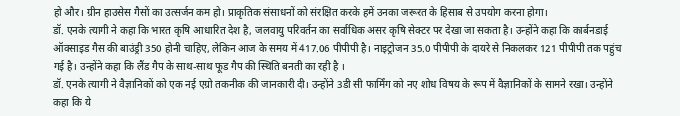हो और। ग्रीन हाउसेस गैसों का उत्सर्जन कम हो। प्राकृतिक संसाधनों को संरक्षित करके हमें उनका जरूरत के हिसाब से उपयोग करना होगा।
डॉ. एनके त्यागी ने कहा कि भारत कृषि आधारित देश है, जलवायु परिवर्तन का सर्वाधिक असर कृषि सेक्टर पर देखा जा सकता है। उन्होंने कहा कि कार्बनडाई ऑक्साइड गैस की बाउंड्री 350 होनी चाहिए, लेकिन आज के समय में 417.06 पीपीपी है। नाइट्रोजन 35.0 पीपीपी के दायरे से निकलकर 121 पीपीपी तक पहुंच गई है। उन्होंने कहा कि लैंड गैप के साथ-साथ फूड गैप की स्थिति बनती का रही है ।
डॉ. एनके त्यागी ने वैज्ञानिकों को एक नई एग्रो तकनीक की जानकारी दी। उन्होंने 3डी सी फार्मिंग को नए शोध विषय के रूप में वैज्ञानिकों के सामने रखा। उन्होंने कहा कि ये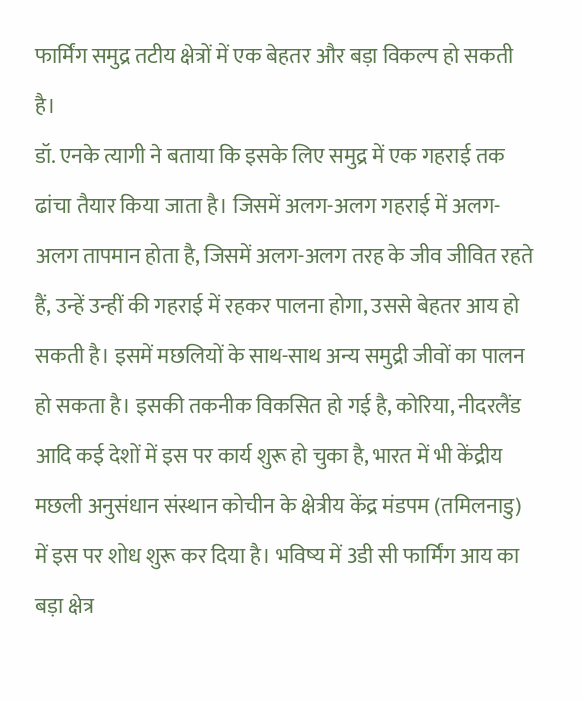फार्मिंग समुद्र तटीय क्षेत्रों में एक बेहतर और बड़ा विकल्प हो सकती है।
डॉ. एनके त्यागी ने बताया कि इसके लिए समुद्र में एक गहराई तक ढांचा तैयार किया जाता है। जिसमें अलग-अलग गहराई में अलग-अलग तापमान होता है, जिसमें अलग-अलग तरह के जीव जीवित रहते हैं, उन्हें उन्हीं की गहराई में रहकर पालना होगा, उससे बेहतर आय हो सकती है। इसमें मछलियों के साथ-साथ अन्य समुद्री जीवों का पालन हो सकता है। इसकी तकनीक विकसित हो गई है, कोरिया, नीदरलैंड आदि कई देशों में इस पर कार्य शुरू हो चुका है, भारत में भी केंद्रीय मछली अनुसंधान संस्थान कोचीन के क्षेत्रीय केंद्र मंडपम (तमिलनाडु) में इस पर शोध शुरू कर दिया है। भविष्य में 3डी सी फार्मिंग आय का बड़ा क्षेत्र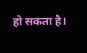हो सकता है।